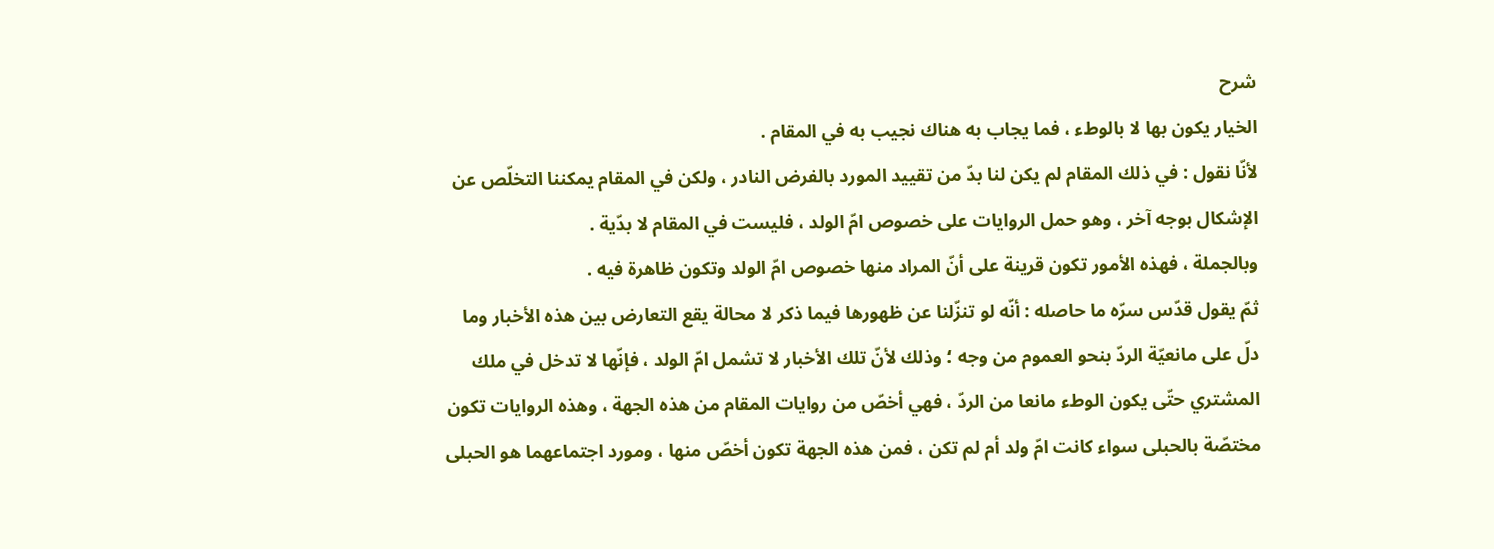شرح
الخيار يكون بها لا بالوطء ، فما يجاب به هناك نجيب به في المقام .
لأنّا نقول : في ذلك المقام لم يكن لنا بدّ من تقييد المورد بالفرض النادر ، ولكن في المقام يمكننا التخلّص عن الإشكال بوجه آخر ، وهو حمل الروايات على خصوص امّ الولد ، فليست في المقام لا بدّية .
وبالجملة ، فهذه الأمور تكون قرينة على أنّ المراد منها خصوص امّ الولد وتكون ظاهرة فيه .
ثمّ يقول قدّس سرّه ما حاصله : أنّه لو تنزّلنا عن ظهورها فيما ذكر لا محالة يقع التعارض بين هذه الأخبار وما دلّ على مانعيّة الردّ بنحو العموم من وجه ؛ وذلك لأنّ تلك الأخبار لا تشمل امّ الولد ، فإنّها لا تدخل في ملك المشتري حتّى يكون الوطء مانعا من الردّ ، فهي أخصّ من روايات المقام من هذه الجهة ، وهذه الروايات تكون مختصّة بالحبلى سواء كانت امّ ولد أم لم تكن ، فمن هذه الجهة تكون أخصّ منها ، ومورد اجتماعهما هو الحبلى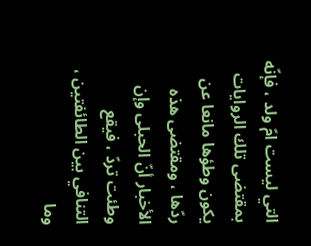التي ليست امّ ولد ، فإنّه بمقتضى تلك الروايات يكون وطؤها مانعا عن ردّها ، ومقتضى هذه الأخبار أنّ الحبلى وإن وطئت تردّ ، فيقع التنافي بين الطائفتين ، وما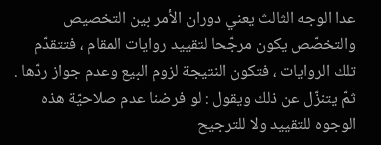عدا الوجه الثالث يعني دوران الأمر بين التخصيص والتخصّص يكون مرجّحا لتقييد روايات المقام ، فتتقدّم تلك الروايات ، فتكون النتيجة لزوم البيع وعدم جواز ردّها .
ثمّ يتنزّل عن ذلك ويقول : لو فرضنا عدم صلاحيّة هذه الوجوه للتقييد ولا للترجيح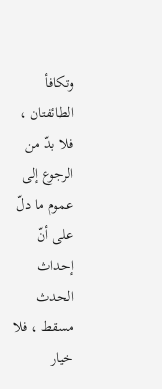وتكافأ الطائفتان ، فلا بدّ من الرجوع إلى عموم ما دلّ على أنّ إحداث الحدث مسقط ، فلا خيار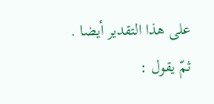على هذا التقدير أيضا .
ثمّ يقول :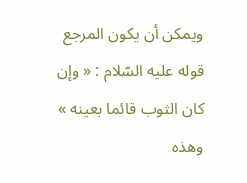ويمكن أن يكون المرجع قوله عليه السّلام : « وإن كان الثوب قائما بعينه » وهذه